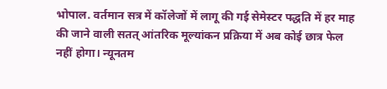भोपाल. वर्तमान सत्र में कॉलेजों में लागू की गई सेमेस्टर पद्धति में हर माह की जाने वाली सतत् आंतरिक मूल्यांकन प्रक्रिया में अब कोई छात्र फेल नहीं होगा। न्यूनतम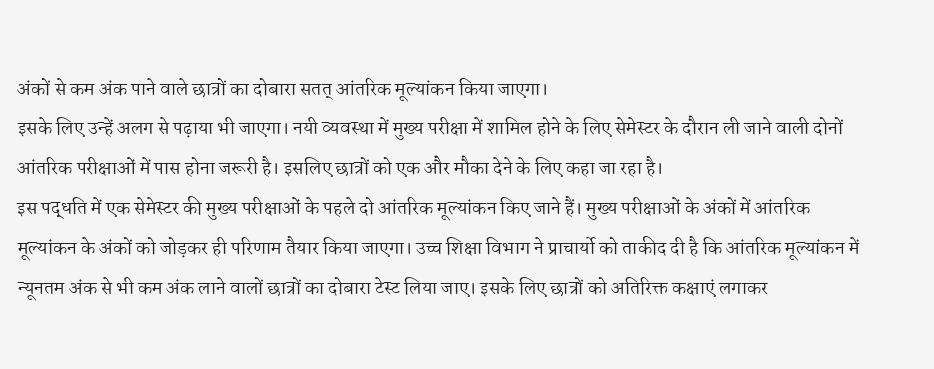अंकों से कम अंक पाने वाले छात्रों का दोबारा सतत् आंतरिक मूल्यांकन किया जाएगा।
इसके लिए उन्हें अलग से पढ़ाया भी जाएगा। नयी व्यवस्था में मुख्य परीक्षा में शामिल होने के लिए सेमेस्टर के दौरान ली जाने वाली दोनों आंतरिक परीक्षाओं में पास होना जरूरी है। इसलिए छात्रों को एक और मौका देने के लिए कहा जा रहा है।
इस पद्धति में एक सेमेस्टर की मुख्य परीक्षाओं के पहले दो आंतरिक मूल्यांकन किए जाने हैं। मुख्य परीक्षाओं के अंकों में आंतरिक मूल्यांकन के अंकों को जोड़कर ही परिणाम तैयार किया जाएगा। उच्च शिक्षा विभाग ने प्राचार्यो को ताकीद दी है कि आंतरिक मूल्यांकन में न्यूनतम अंक से भी कम अंक लाने वालों छात्रों का दोबारा टेस्ट लिया जाए। इसके लिए छात्रों को अतिरिक्त कक्षाएं लगाकर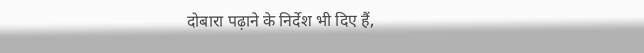दोबारा पढ़ाने के निर्देश भी दिए हैं,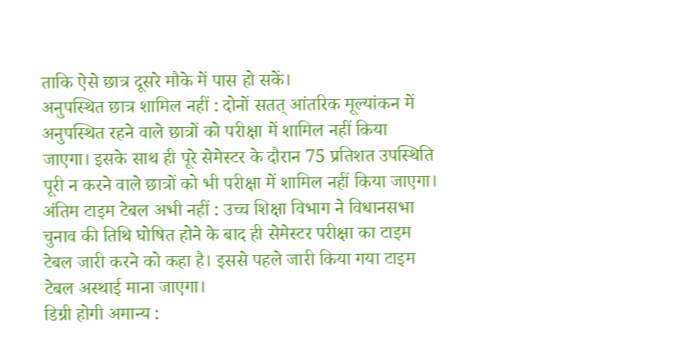ताकि ऐसे छात्र दूसरे मौके में पास हो सकें।
अनुपस्थित छात्र शामिल नहीं : दोनों सतत् आंतरिक मूल्यांकन में अनुपस्थित रहने वाले छात्रों को परीक्षा में शामिल नहीं किया जाएगा। इसके साथ ही पूरे सेमेस्टर के दौरान 75 प्रतिशत उपस्थिति पूरी न करने वाले छात्रों को भी परीक्षा में शामिल नहीं किया जाएगा।
अंतिम टाइम टेबल अभी नहीं : उच्च शिक्षा विभाग ने विधानसभा चुनाव की तिथि घोषित होने के बाद ही सेमेस्टर परीक्षा का टाइम टेबल जारी करने को कहा है। इससे पहले जारी किया गया टाइम टेबल अस्थाई माना जाएगा।
डिग्री होगी अमान्य :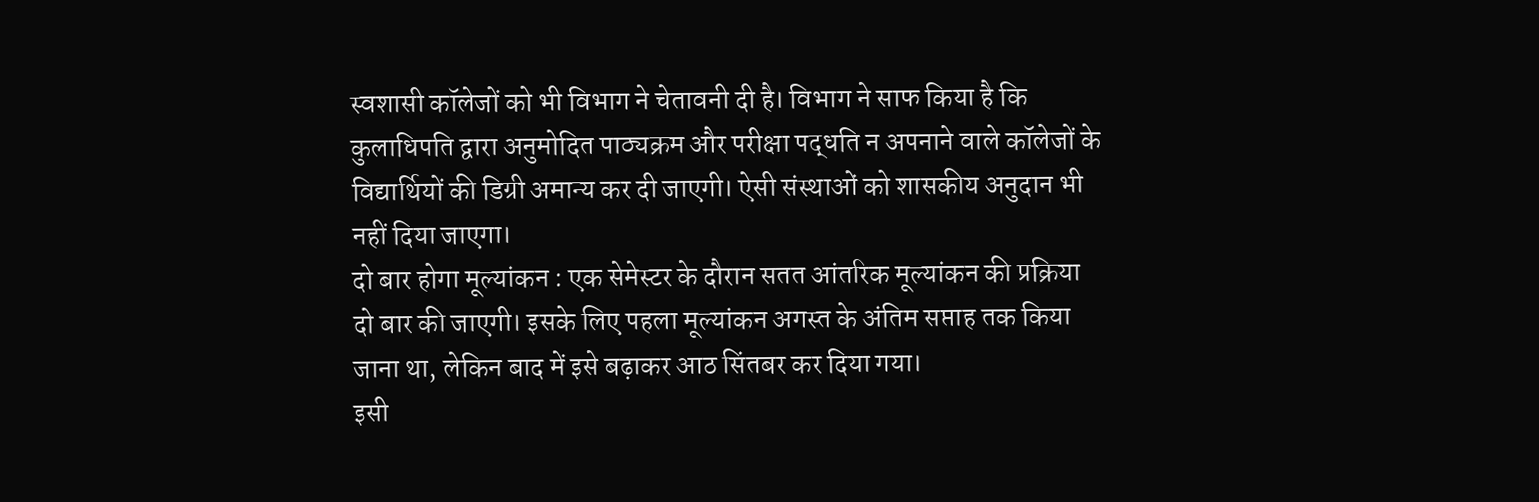स्वशासी कॉलेजों को भी विभाग ने चेतावनी दी है। विभाग ने साफ किया है कि कुलाधिपति द्वारा अनुमोदित पाठ्यक्रम और परीक्षा पद्धति न अपनाने वाले कॉलेजों के विद्यार्थियों की डिग्री अमान्य कर दी जाएगी। ऐसी संस्थाओं को शासकीय अनुदान भी नहीं दिया जाएगा।
दो बार होगा मूल्यांकन : एक सेमेस्टर के दौरान सतत आंतरिक मूल्यांकन की प्रक्रिया दो बार की जाएगी। इसके लिए पहला मूल्यांकन अगस्त के अंतिम सप्ताह तक किया जाना था, लेकिन बाद में इसे बढ़ाकर आठ सिंतबर कर दिया गया।
इसी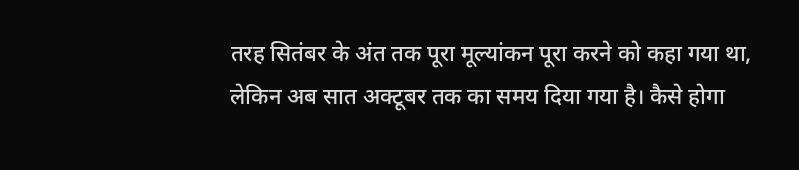तरह सितंबर के अंत तक पूरा मूल्यांकन पूरा करने को कहा गया था, लेकिन अब सात अक्टूबर तक का समय दिया गया है। कैसे होगा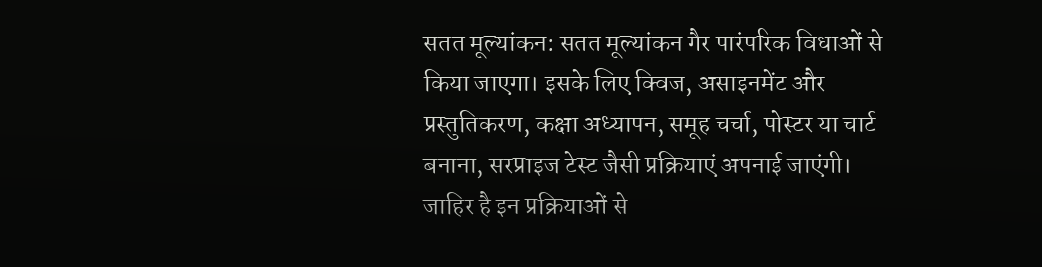सतत मूल्यांकन: सतत मूल्यांकन गैर पारंपरिक विधाओं से किया जाएगा। इसके लिए क्विज, असाइनमेंट और प्रस्तुतिकरण, कक्षा अध्यापन, समूह चर्चा, पोस्टर या चार्ट बनाना, सरप्राइज टेस्ट जैसी प्रक्रियाएं अपनाई जाएंगी। जाहिर है इन प्रक्रियाओं से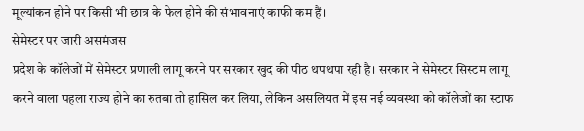मूल्यांकन होने पर किसी भी छात्र के फेल होने की संभावनाएं काफी कम हैं।
सेमेस्टर पर जारी असमंजस
प्रदेश के कॉलेजों में सेमेस्टर प्रणाली लागू करने पर सरकार खुद की पीठ थपथपा रही है। सरकार ने सेमेस्टर सिस्टम लागू करने वाला पहला राज्य होने का रुतबा तो हासिल कर लिया, लेकिन असलियत में इस नई व्यवस्था को कॉलेजों का स्टाफ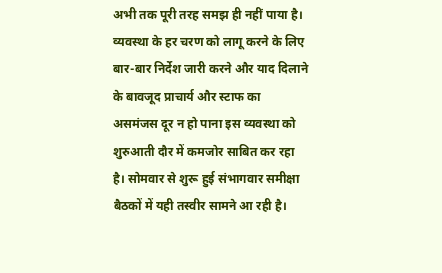अभी तक पूरी तरह समझ ही नहीं पाया है। व्यवस्था के हर चरण को लागू करने के लिए बार-बार निर्देश जारी करने और याद दिलाने के बावजूद प्राचार्य और स्टाफ का असमंजस दूर न हो पाना इस व्यवस्था को शुरुआती दौर में कमजोर साबित कर रहा है। सोमवार से शुरू हुई संभागवार समीक्षा बैठकों में यही तस्वीर सामने आ रही है।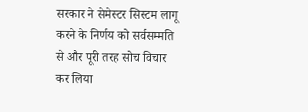सरकार ने सेमेस्टर सिस्टम लागू करने के निर्णय को सर्वसम्मति से और पूरी तरह सोच विचार कर लिया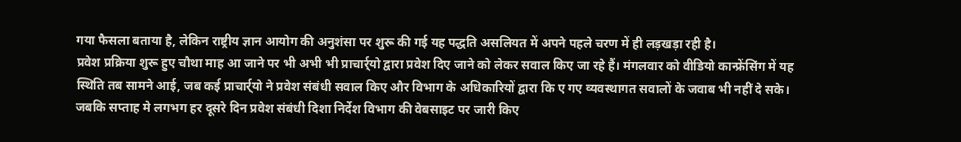गया फैसला बताया है, लेकिन राष्ट्रीय ज्ञान आयोग की अनुशंसा पर शुरू की गई यह पद्धति असलियत में अपने पहले चरण में ही लड़खड़ा रही है।
प्रवेश प्रक्रिया शुरू हुए चौथा माह आ जाने पर भी अभी भी प्राचार्र्यो द्वारा प्रवेश दिए जाने को लेकर सवाल किए जा रहे हैं। मंगलवार को वीडियो कान्फ्रेंसिंग में यह स्थिति तब सामने आई, जब कई प्राचार्र्यो ने प्रवेश संबंधी सवाल किए और विभाग के अधिकारियों द्वारा कि ए गए व्यवस्थागत सवालों के जवाब भी नहीं दे सके। जबकि सप्ताह मे लगभग हर दूसरे दिन प्रवेश संबंधी दिशा निर्देश विभाग की वेबसाइट पर जारी किए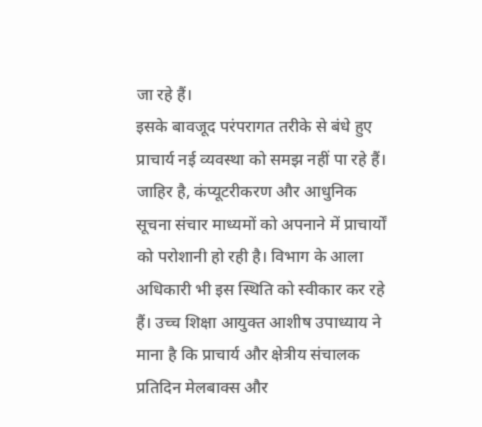जा रहे हैं।
इसके बावजूद परंपरागत तरीके से बंधे हुए प्राचार्य नई व्यवस्था को समझ नहीं पा रहे हैं। जाहिर है, कंप्यूटरीकरण और आधुनिक सूचना संचार माध्यमों को अपनाने में प्राचार्यों को परोशानी हो रही है। विभाग के आला अधिकारी भी इस स्थिति को स्वीकार कर रहे हैं। उच्च शिक्षा आयुक्त आशीष उपाध्याय ने माना है कि प्राचार्य और क्षेत्रीय संचालक प्रतिदिन मेलबाक्स और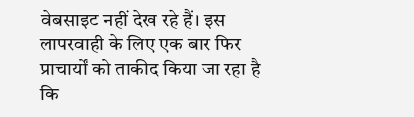वेबसाइट नहीं देख रहे हैं। इस लापरवाही के लिए एक बार फिर प्राचार्यों को ताकीद किया जा रहा है कि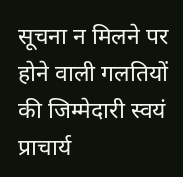सूचना न मिलने पर होने वाली गलतियों की जिम्मेदारी स्वयं प्राचार्य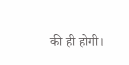की ही होगी।